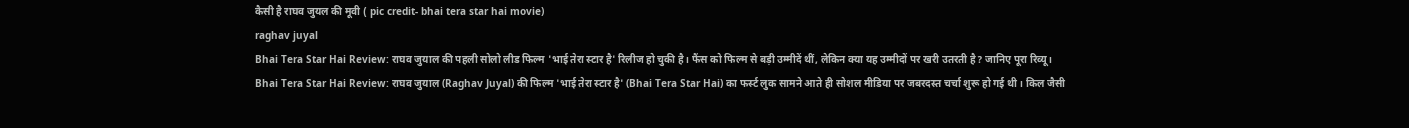कैसी है राघव जुयल की मूवी ( pic credit- bhai tera star hai movie)
raghav juyal
Bhai Tera Star Hai Review: राघव जुयाल की पहली सोलो लीड फिल्म 'भाई तेरा स्टार है' रिलीज हो चुकी है। फैंस को फिल्म से बड़ी उम्मीदें थीं, लेकिन क्या यह उम्मीदों पर खरी उतरती है? जानिए पूरा रिव्यू।
Bhai Tera Star Hai Review: राघव जुयाल (Raghav Juyal) की फिल्म 'भाई तेरा स्टार है' (Bhai Tera Star Hai) का फर्स्ट लुक सामने आते ही सोशल मीडिया पर जबरदस्त चर्चा शुरू हो गई थी। किल जैसी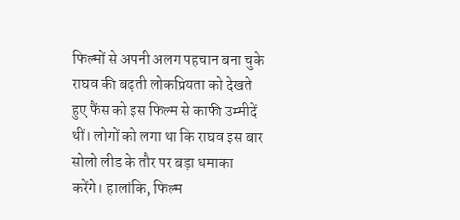फिल्मों से अपनी अलग पहचान बना चुके राघव की बढ़ती लोकप्रियता को देखते हुए फैंस को इस फिल्म से काफी उम्मीदें थीं। लोगों को लगा था कि राघव इस बार सोलो लीड के तौर पर बड़ा धमाका करेंगे। हालांकि, फिल्म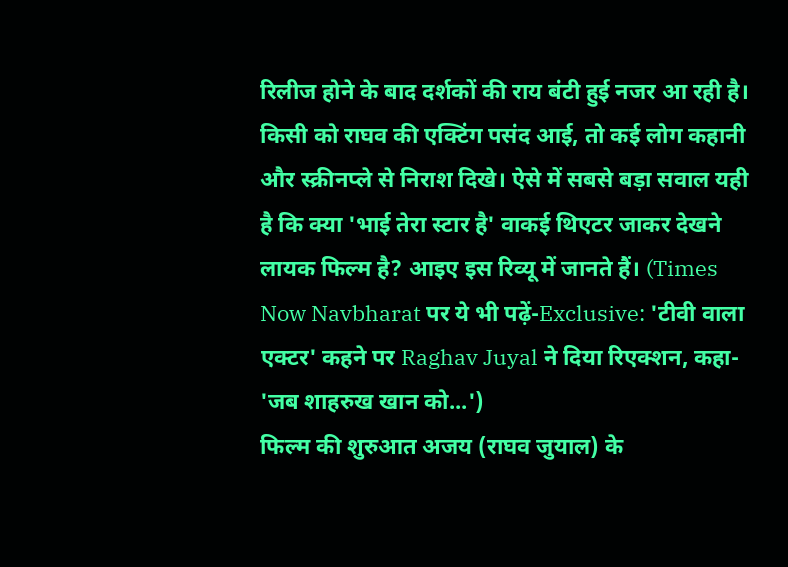रिलीज होने के बाद दर्शकों की राय बंटी हुई नजर आ रही है। किसी को राघव की एक्टिंग पसंद आई, तो कई लोग कहानी और स्क्रीनप्ले से निराश दिखे। ऐसे में सबसे बड़ा सवाल यही है कि क्या 'भाई तेरा स्टार है' वाकई थिएटर जाकर देखने लायक फिल्म है? आइए इस रिव्यू में जानते हैं। (Times Now Navbharat पर ये भी पढ़ें-Exclusive: 'टीवी वाला एक्टर' कहने पर Raghav Juyal ने दिया रिएक्शन, कहा- 'जब शाहरुख खान को...')
फिल्म की शुरुआत अजय (राघव जुयाल) के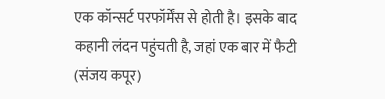एक कॉन्सर्ट परफॉर्मेंस से होती है। इसके बाद कहानी लंदन पहुंचती है, जहां एक बार में फैटी (संजय कपूर)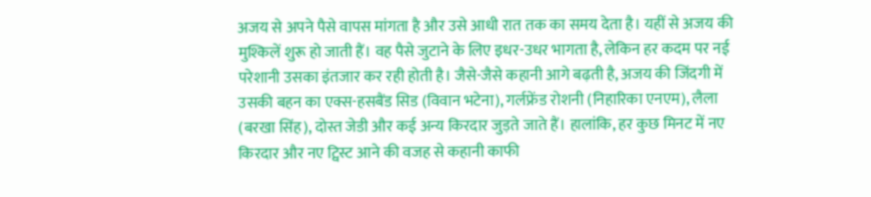अजय से अपने पैसे वापस मांगता है और उसे आधी रात तक का समय देता है। यहीं से अजय की मुश्किलें शुरू हो जाती हैं। वह पैसे जुटाने के लिए इधर-उधर भागता है, लेकिन हर कदम पर नई परेशानी उसका इंतजार कर रही होती है। जैसे-जैसे कहानी आगे बढ़ती है, अजय की जिंदगी में उसकी बहन का एक्स-हसबैंड सिड (विवान भटेना), गर्लफ्रेंड रोशनी (निहारिका एनएम), लैला (बरखा सिंह), दोस्त जेडी और कई अन्य किरदार जुड़ते जाते हैं। हालांकि, हर कुछ मिनट में नए किरदार और नए ट्विस्ट आने की वजह से कहानी काफी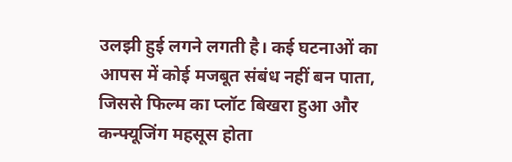उलझी हुई लगने लगती है। कई घटनाओं का आपस में कोई मजबूत संबंध नहीं बन पाता, जिससे फिल्म का प्लॉट बिखरा हुआ और कन्फ्यूजिंग महसूस होता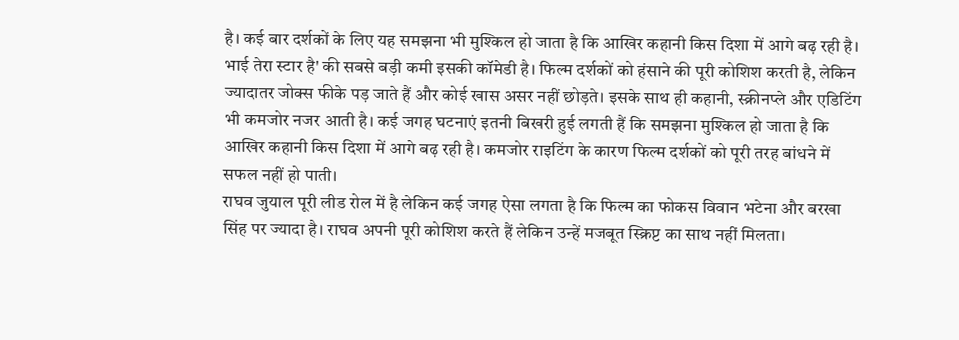है। कई बार दर्शकों के लिए यह समझना भी मुश्किल हो जाता है कि आखिर कहानी किस दिशा में आगे बढ़ रही है।
भाई तेरा स्टार है' की सबसे बड़ी कमी इसकी कॉमेडी है। फिल्म दर्शकों को हंसाने की पूरी कोशिश करती है, लेकिन ज्यादातर जोक्स फीके पड़ जाते हैं और कोई खास असर नहीं छोड़ते। इसके साथ ही कहानी, स्क्रीनप्ले और एडिटिंग भी कमजोर नजर आती है। कई जगह घटनाएं इतनी बिखरी हुई लगती हैं कि समझना मुश्किल हो जाता है कि आखिर कहानी किस दिशा में आगे बढ़ रही है। कमजोर राइटिंग के कारण फिल्म दर्शकों को पूरी तरह बांधने में सफल नहीं हो पाती।
राघव जुयाल पूरी लीड रोल में है लेकिन कई जगह ऐसा लगता है कि फिल्म का फोकस विवान भटेना और बरखा सिंह पर ज्यादा है। राघव अपनी पूरी कोशिश करते हैं लेकिन उन्हें मजबूत स्क्रिप्ट का साथ नहीं मिलता।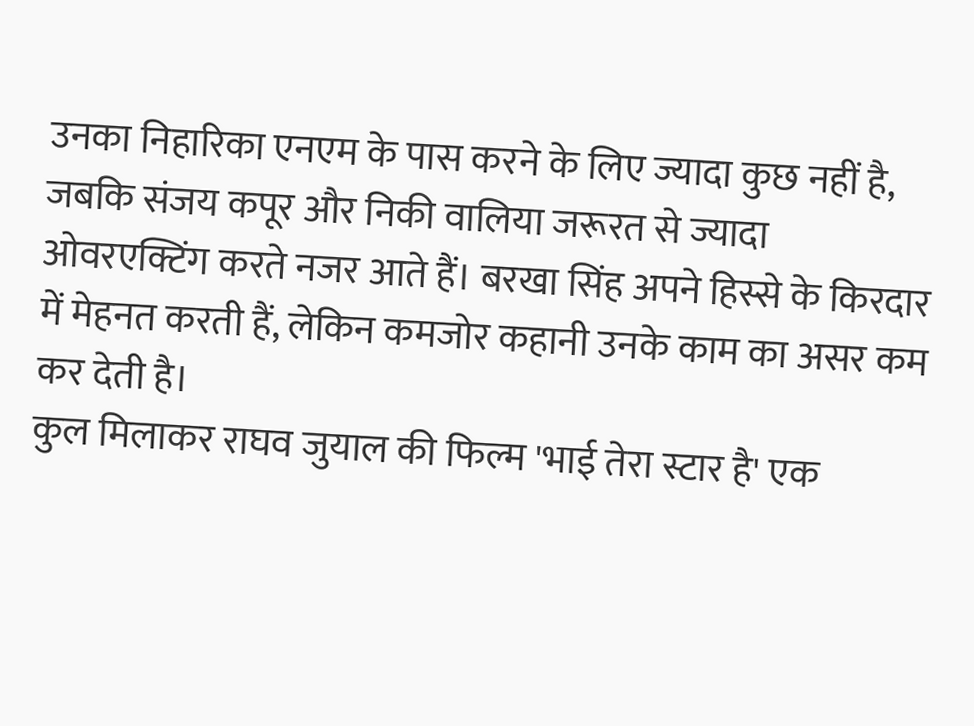उनका निहारिका एनएम के पास करने के लिए ज्यादा कुछ नहीं है, जबकि संजय कपूर और निकी वालिया जरूरत से ज्यादा ओवरएक्टिंग करते नजर आते हैं। बरखा सिंह अपने हिस्से के किरदार में मेहनत करती हैं, लेकिन कमजोर कहानी उनके काम का असर कम कर देती है।
कुल मिलाकर राघव जुयाल की फिल्म 'भाई तेरा स्टार है' एक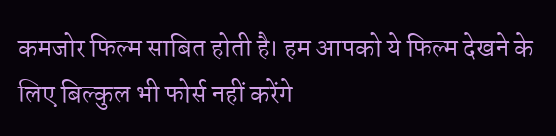कमजोर फिल्म साबित होती है। हम आपको ये फिल्म देखने के लिए बिल्कुल भी फोर्स नहीं करेंगे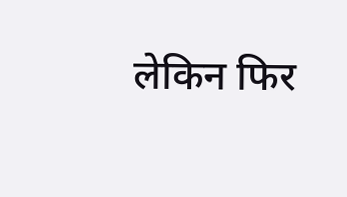लेकिन फिर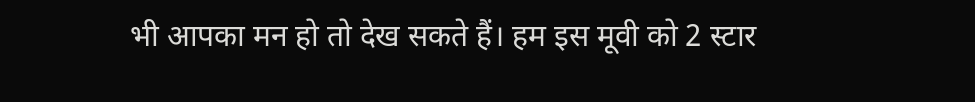भी आपका मन हो तो देख सकते हैं। हम इस मूवी को 2 स्टार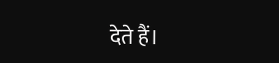देते हैं।